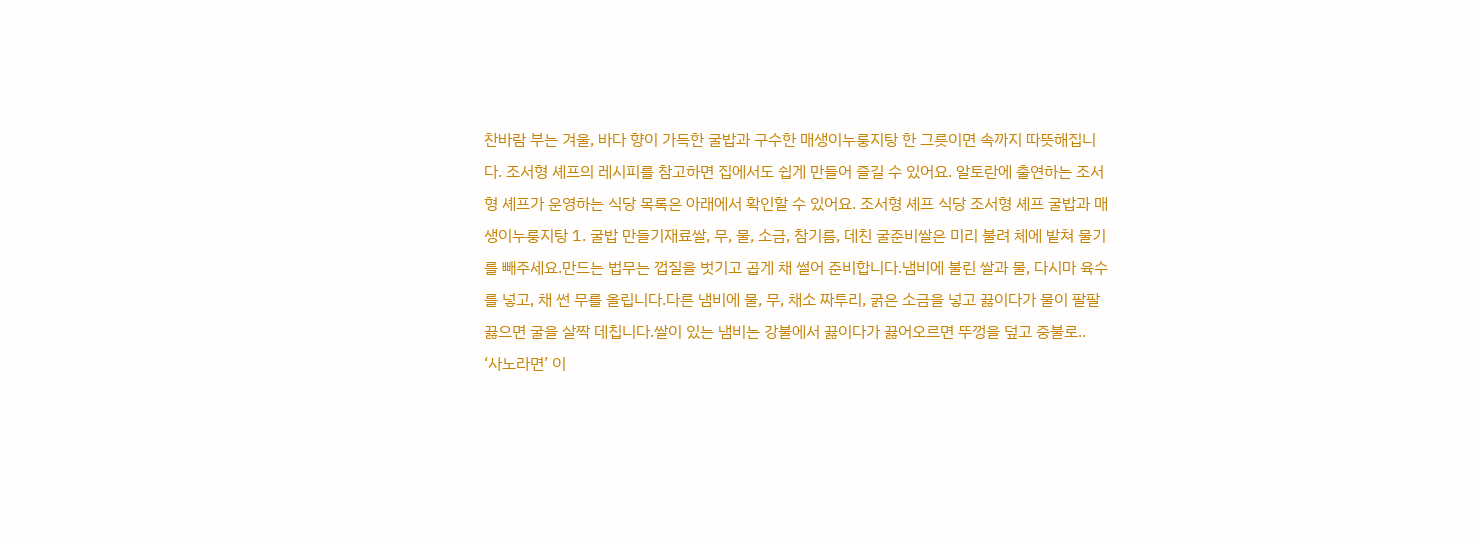찬바람 부는 겨울, 바다 향이 가득한 굴밥과 구수한 매생이누룽지탕 한 그릇이면 속까지 따뜻해집니다. 조서형 셰프의 레시피를 참고하면 집에서도 쉽게 만들어 즐길 수 있어요. 알토란에 출연하는 조서형 셰프가 운영하는 식당 목록은 아래에서 확인할 수 있어요. 조서형 셰프 식당 조서형 셰프 굴밥과 매생이누룽지탕 1. 굴밥 만들기재료쌀, 무, 물, 소금, 참기름, 데친 굴준비쌀은 미리 불려 체에 밭쳐 물기를 빼주세요.만드는 법무는 껍질을 벗기고 곱게 채 썰어 준비합니다.냄비에 불린 쌀과 물, 다시마 육수를 넣고, 채 썬 무를 올립니다.다른 냄비에 물, 무, 채소 짜투리, 굵은 소금을 넣고 끓이다가 물이 팔팔 끓으면 굴을 살짝 데칩니다.쌀이 있는 냄비는 강불에서 끓이다가 끓어오르면 뚜껑을 덮고 중불로..
‘사노라면’ 이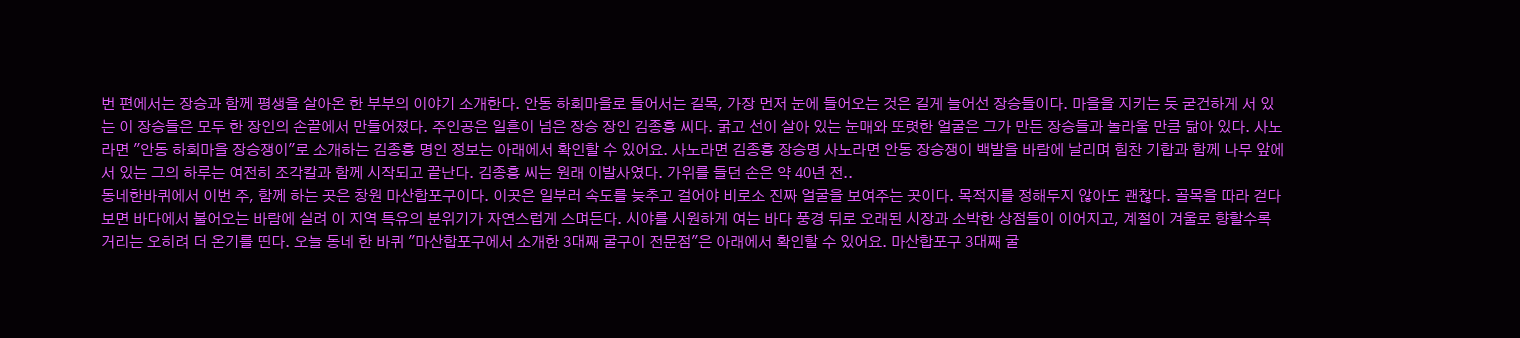번 편에서는 장승과 함께 평생을 살아온 한 부부의 이야기 소개한다. 안동 하회마을로 들어서는 길목, 가장 먼저 눈에 들어오는 것은 길게 늘어선 장승들이다. 마을을 지키는 듯 굳건하게 서 있는 이 장승들은 모두 한 장인의 손끝에서 만들어졌다. 주인공은 일흔이 넘은 장승 장인 김종흥 씨다. 굵고 선이 살아 있는 눈매와 또렷한 얼굴은 그가 만든 장승들과 놀라울 만큼 닮아 있다. 사노라면 "안동 하회마을 장승쟁이"로 소개하는 김종흥 명인 정보는 아래에서 확인할 수 있어요. 사노라면 김종흥 장승명 사노라면 안동 장승쟁이 백발을 바람에 날리며 힘찬 기합과 함께 나무 앞에 서 있는 그의 하루는 여전히 조각칼과 함께 시작되고 끝난다. 김종흥 씨는 원래 이발사였다. 가위를 들던 손은 약 40년 전..
동네한바퀴에서 이번 주, 함께 하는 곳은 창원 마산합포구이다. 이곳은 일부러 속도를 늦추고 걸어야 비로소 진짜 얼굴을 보여주는 곳이다. 목적지를 정해두지 않아도 괜찮다. 골목을 따라 걷다 보면 바다에서 불어오는 바람에 실려 이 지역 특유의 분위기가 자연스럽게 스며든다. 시야를 시원하게 여는 바다 풍경 뒤로 오래된 시장과 소박한 상점들이 이어지고, 계절이 겨울로 향할수록 거리는 오히려 더 온기를 띤다. 오늘 동네 한 바퀴 "마산합포구에서 소개한 3대째 굴구이 전문점"은 아래에서 확인할 수 있어요. 마산합포구 3대째 굴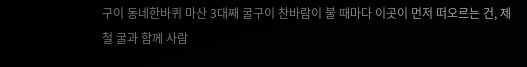구이 동네한바퀴 마산 3대째 굴구이 찬바람이 불 때마다 이곳이 먼저 떠오르는 건, 제철 굴과 함께 사람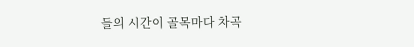들의 시간이 골목마다 차곡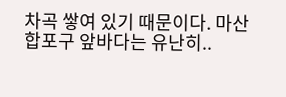차곡 쌓여 있기 때문이다. 마산합포구 앞바다는 유난히..